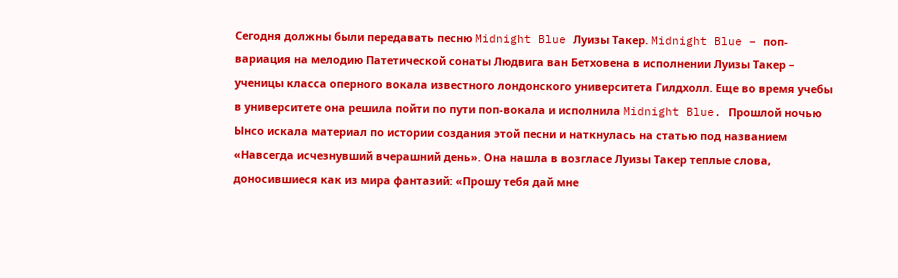Сегодня должны были передавать песню Midnight Blue Луизы Такер. Midnight Blue – поп-вариация на мелодию Патетической сонаты Людвига ван Бетховена в исполнении Луизы Такер – ученицы класса оперного вокала известного лондонского университета Гилдхолл. Еще во время учебы в университете она решила пойти по пути поп-вокала и исполнила Midnight Blue. Прошлой ночью Ынсо искала материал по истории создания этой песни и наткнулась на статью под названием «Навсегда исчезнувший вчерашний день». Она нашла в возгласе Луизы Такер теплые слова, доносившиеся как из мира фантазий: «Прошу тебя дай мне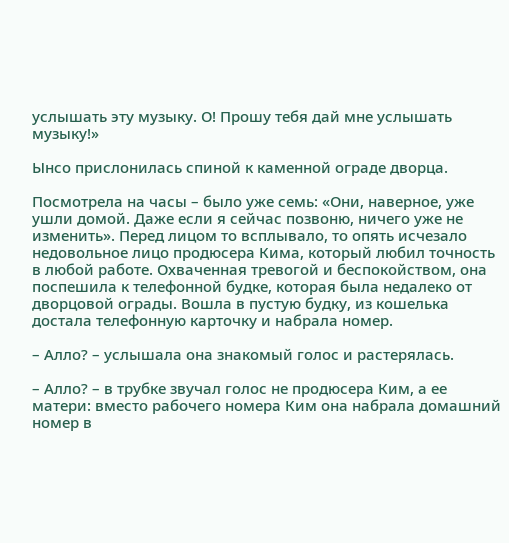услышать эту музыку. О! Прошу тебя дай мне услышать музыку!»

Ынсо прислонилась спиной к каменной ограде дворца.

Посмотрела на часы – было уже семь: «Они, наверное, уже ушли домой. Даже если я сейчас позвоню, ничего уже не изменить». Перед лицом то всплывало, то опять исчезало недовольное лицо продюсера Кима, который любил точность в любой работе. Охваченная тревогой и беспокойством, она поспешила к телефонной будке, которая была недалеко от дворцовой ограды. Вошла в пустую будку, из кошелька достала телефонную карточку и набрала номер.

– Алло? – услышала она знакомый голос и растерялась.

– Алло? – в трубке звучал голос не продюсера Ким, а ее матери: вместо рабочего номера Ким она набрала домашний номер в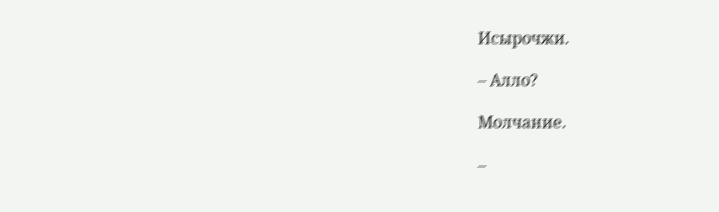Исырочжи.

– Алло?

Молчание.

–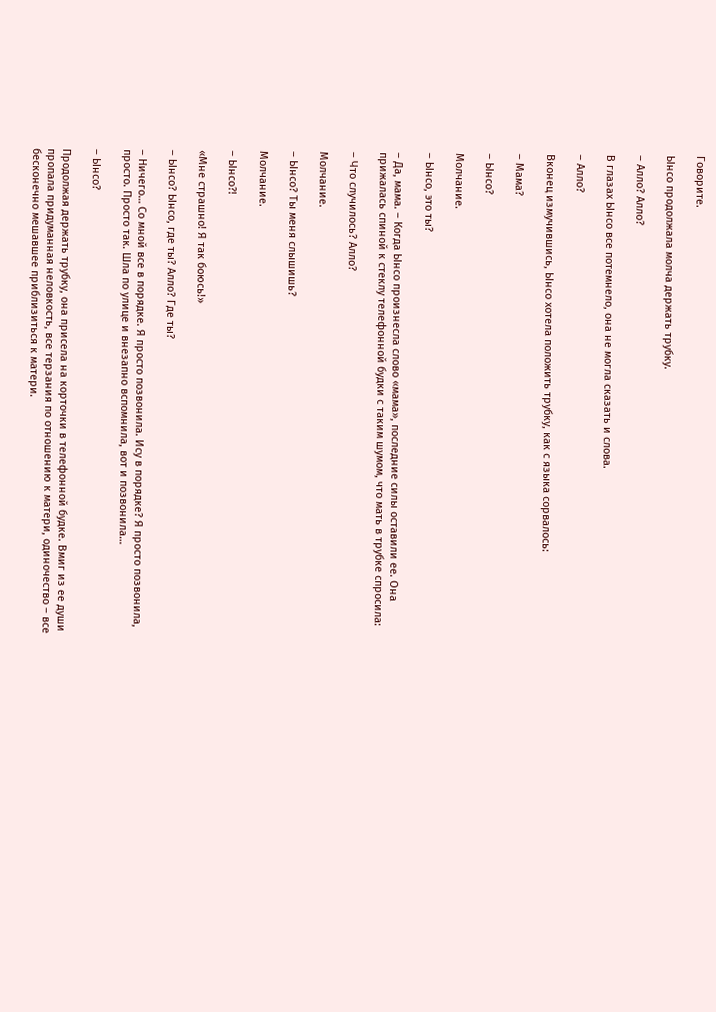Говорите.

Ынсо продолжала молча держать трубку.

– Алло? Алло?

В глазах Ынсо все потемнело, она не могла сказать и слова.

– Алло?

Вконец измучившись, Ынсо хотела положить трубку, как с языка сорвалось:

– Мама?

– Ынсо?

Молчание.

– Ынсо, это ты?

– Да, мама. – Когда Ынсо произнесла слово «мама», последние силы оставили ее. Она прижалась спиной к стеклу телефонной будки с таким шумом, что мать в трубке спросила:

– Что случилось? Алло?

Молчание.

– Ынсо? Ты меня слышишь?

Молчание.

– Ынсо?!

«Мне страшно! Я так боюсь!»

– Ынсо? Ынсо, где ты? Алло? Где ты?

– Ничего… Со мной все в порядке. Я просто позвонила. Ису в порядке? Я просто позвонила, просто. Просто так. Шла по улице и внезапно вспомнила, вот и позвонила…

– Ынсо?

Продолжая держать трубку, она присела на корточки в телефонной будке. Вмиг из ее души пропала придуманная неловкость, все терзания по отношению к матери, одиночество – все бесконечно мешавшее приблизиться к матери.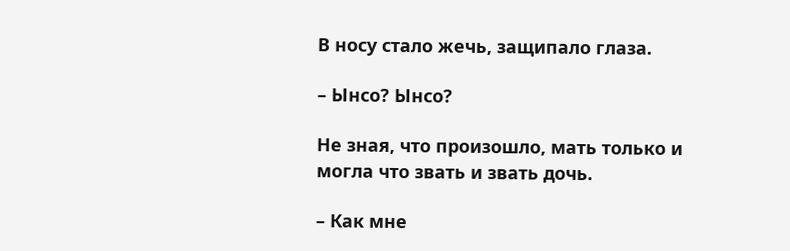В носу стало жечь, защипало глаза.

– Ынсо? Ынсо?

Не зная, что произошло, мать только и могла что звать и звать дочь.

– Как мне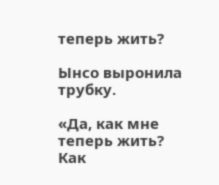теперь жить?

Ынсо выронила трубку.

«Да, как мне теперь жить? Как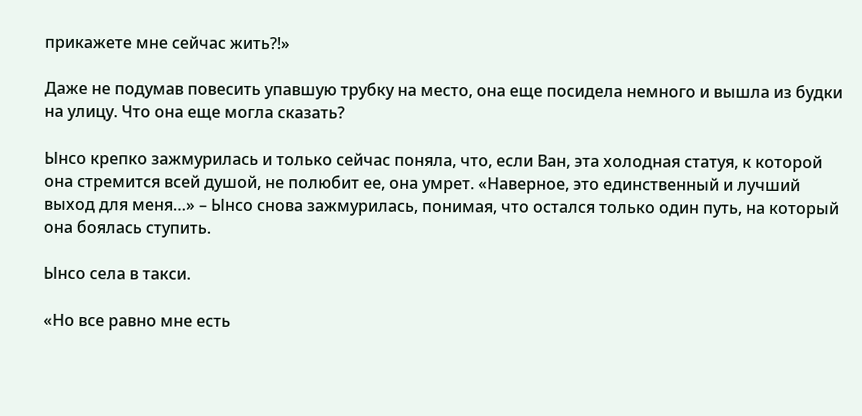прикажете мне сейчас жить?!»

Даже не подумав повесить упавшую трубку на место, она еще посидела немного и вышла из будки на улицу. Что она еще могла сказать?

Ынсо крепко зажмурилась и только сейчас поняла, что, если Ван, эта холодная статуя, к которой она стремится всей душой, не полюбит ее, она умрет. «Наверное, это единственный и лучший выход для меня…» – Ынсо снова зажмурилась, понимая, что остался только один путь, на который она боялась ступить.

Ынсо села в такси.

«Но все равно мне есть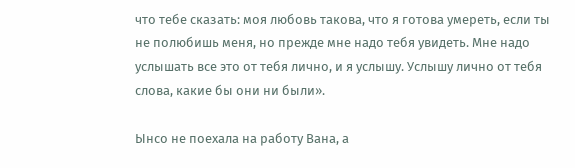что тебе сказать: моя любовь такова, что я готова умереть, если ты не полюбишь меня, но прежде мне надо тебя увидеть. Мне надо услышать все это от тебя лично, и я услышу. Услышу лично от тебя слова, какие бы они ни были».

Ынсо не поехала на работу Вана, а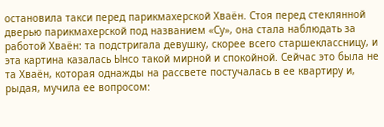остановила такси перед парикмахерской Хваён. Стоя перед стеклянной дверью парикмахерской под названием «Су», она стала наблюдать за работой Хваён: та подстригала девушку, скорее всего старшеклассницу, и эта картина казалась Ынсо такой мирной и спокойной. Сейчас это была не та Хваён, которая однажды на рассвете постучалась в ее квартиру и, рыдая, мучила ее вопросом: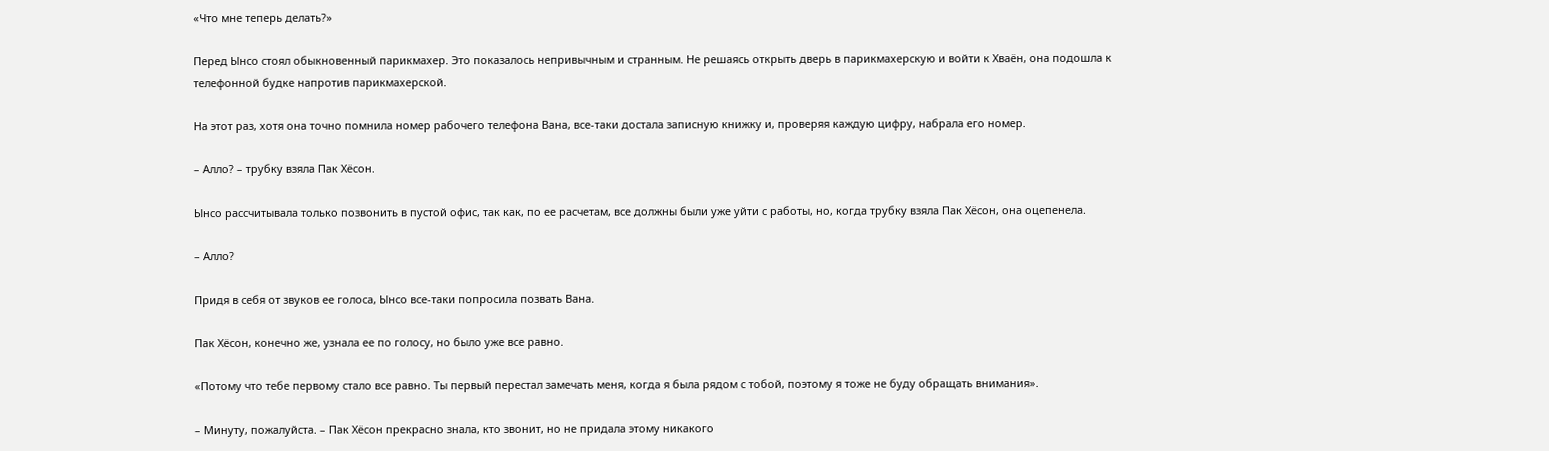«Что мне теперь делать?»

Перед Ынсо стоял обыкновенный парикмахер. Это показалось непривычным и странным. Не решаясь открыть дверь в парикмахерскую и войти к Хваён, она подошла к телефонной будке напротив парикмахерской.

На этот раз, хотя она точно помнила номер рабочего телефона Вана, все-таки достала записную книжку и, проверяя каждую цифру, набрала его номер.

– Алло? – трубку взяла Пак Хёсон.

Ынсо рассчитывала только позвонить в пустой офис, так как, по ее расчетам, все должны были уже уйти с работы, но, когда трубку взяла Пак Хёсон, она оцепенела.

– Алло?

Придя в себя от звуков ее голоса, Ынсо все-таки попросила позвать Вана.

Пак Хёсон, конечно же, узнала ее по голосу, но было уже все равно.

«Потому что тебе первому стало все равно. Ты первый перестал замечать меня, когда я была рядом с тобой, поэтому я тоже не буду обращать внимания».

– Минуту, пожалуйста. – Пак Хёсон прекрасно знала, кто звонит, но не придала этому никакого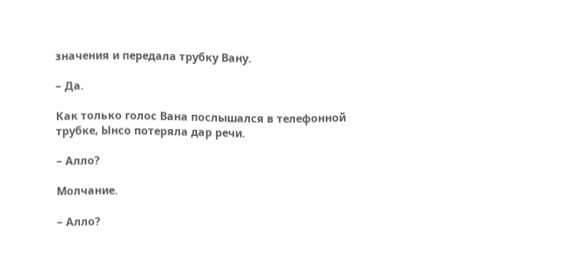значения и передала трубку Вану.

– Да.

Как только голос Вана послышался в телефонной трубке, Ынсо потеряла дар речи.

– Алло?

Молчание.

– Алло?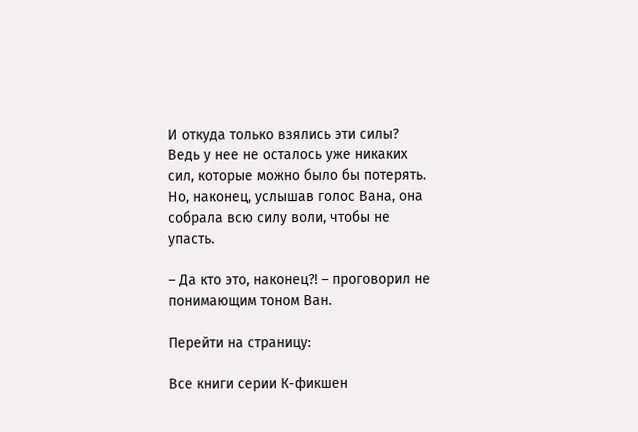И откуда только взялись эти силы? Ведь у нее не осталось уже никаких сил, которые можно было бы потерять. Но, наконец, услышав голос Вана, она собрала всю силу воли, чтобы не упасть.

– Да кто это, наконец?! – проговорил не понимающим тоном Ван.

Перейти на страницу:

Все книги серии К-фикшен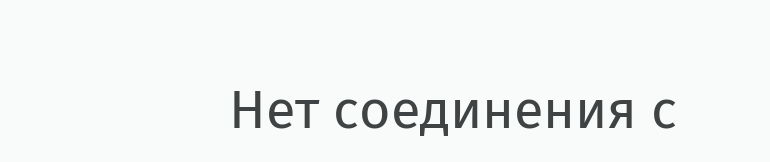Нет соединения с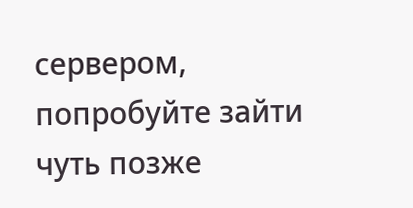сервером, попробуйте зайти чуть позже